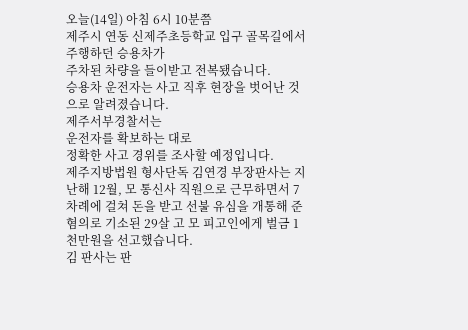오늘(14일) 아침 6시 10분쯤
제주시 연동 신제주초등학교 입구 골목길에서
주행하던 승용차가
주차된 차량을 들이받고 전복됐습니다.
승용차 운전자는 사고 직후 현장을 벗어난 것으로 알려졌습니다.
제주서부경찰서는
운전자를 확보하는 대로
정확한 사고 경위를 조사할 예정입니다.
제주지방법원 형사단독 김연경 부장판사는 지난해 12월, 모 통신사 직원으로 근무하면서 7차례에 걸쳐 돈을 받고 선불 유심을 개통해 준 혐의로 기소된 29살 고 모 피고인에게 벌금 1천만원을 선고했습니다.
김 판사는 판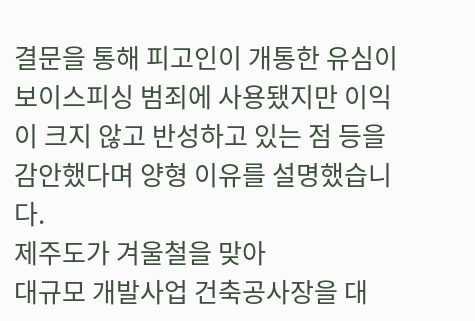결문을 통해 피고인이 개통한 유심이 보이스피싱 범죄에 사용됐지만 이익이 크지 않고 반성하고 있는 점 등을 감안했다며 양형 이유를 설명했습니다.
제주도가 겨울철을 맞아
대규모 개발사업 건축공사장을 대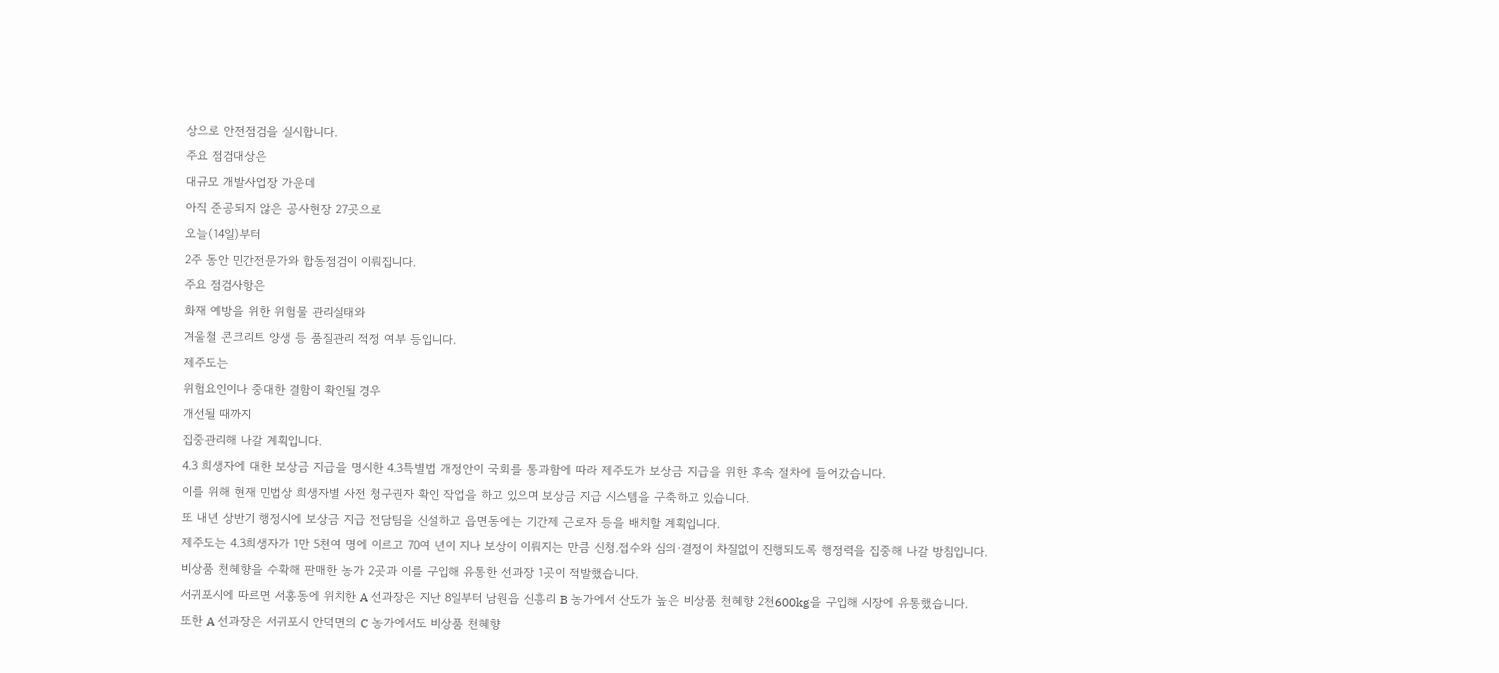상으로 안전점검을 실시합니다.
주요 점검대상은
대규모 개발사업장 가운데
아직 준공되지 않은 공사현장 27곳으로
오늘(14일)부터
2주 동안 민간전문가와 합동점검이 이뤄집니다.
주요 점검사항은
화재 예방을 위한 위험물 관리실태와
겨울철 콘크리트 양생 등 품질관리 적정 여부 등입니다.
제주도는
위험요인이나 중대한 결함이 확인될 경우
개선될 때까지
집중관리해 나갈 계획입니다.
4.3 희생자에 대한 보상금 지급을 명시한 4.3특별법 개정안이 국회를 통과함에 따라 제주도가 보상금 지급을 위한 후속 절차에 들어갔습니다.
이를 위해 현재 민법상 희생자별 사전 청구권자 확인 작업을 하고 있으며 보상금 지급 시스템을 구축하고 있습니다.
또 내년 상반기 행정시에 보상금 지급 전담팀을 신설하고 읍면동에는 기간제 근로자 등을 배치할 계획입니다.
제주도는 4.3희생자가 1만 5천여 명에 이르고 70여 년이 지나 보상이 이뤄지는 만큼 신청.접수와 심의·결정이 차질없이 진행되도록 행정력을 집중해 나갈 방침입니다.
비상품 천혜향을 수확해 판매한 농가 2곳과 이를 구입해 유통한 선과장 1곳이 적발했습니다.
서귀포시에 따르면 서홍동에 위치한 A 선과장은 지난 8일부터 남원읍 신흥리 B 농가에서 산도가 높은 비상품 천혜향 2천600kg을 구입해 시장에 유통했습니다.
또한 A 선과장은 서귀포시 안덕면의 C 농가에서도 비상품 천혜향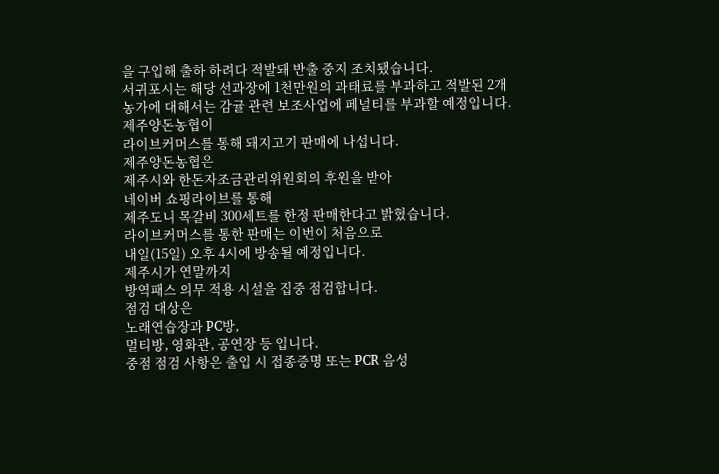을 구입해 출하 하려다 적발돼 반출 중지 조치됐습니다.
서귀포시는 해당 선과장에 1천만원의 과태료를 부과하고 적발된 2개 농가에 대해서는 감귤 관련 보조사업에 페널티를 부과할 예정입니다.
제주양돈농협이
라이브커머스를 통해 돼지고기 판매에 나섭니다.
제주양돈농협은
제주시와 한돈자조금관리위원회의 후원을 받아
네이버 쇼핑라이브를 통해
제주도니 목갈비 300세트를 한정 판매한다고 밝혔습니다.
라이브커머스를 통한 판매는 이번이 처음으로
내일(15일) 오후 4시에 방송될 예정입니다.
제주시가 연말까지
방역패스 의무 적용 시설을 집중 점검합니다.
점검 대상은
노래연습장과 PC방,
멀티방, 영화관, 공연장 등 입니다.
중점 점검 사항은 출입 시 접종증명 또는 PCR 음성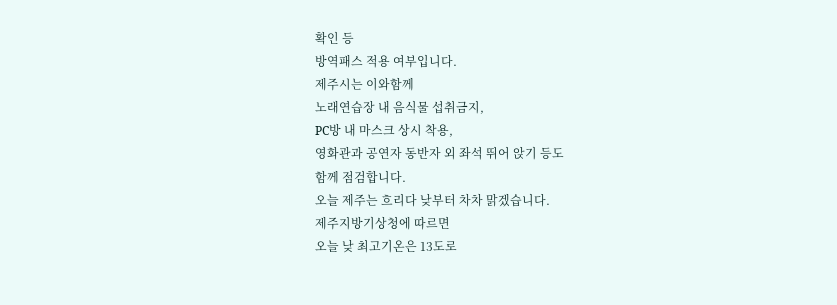확인 등
방역패스 적용 여부입니다.
제주시는 이와함께
노래연습장 내 음식물 섭취금지,
PC방 내 마스크 상시 착용,
영화관과 공연자 동반자 외 좌석 뛰어 앉기 등도
함께 점검합니다.
오늘 제주는 흐리다 낮부터 차차 맑겠습니다.
제주지방기상청에 따르면
오늘 낮 최고기온은 13도로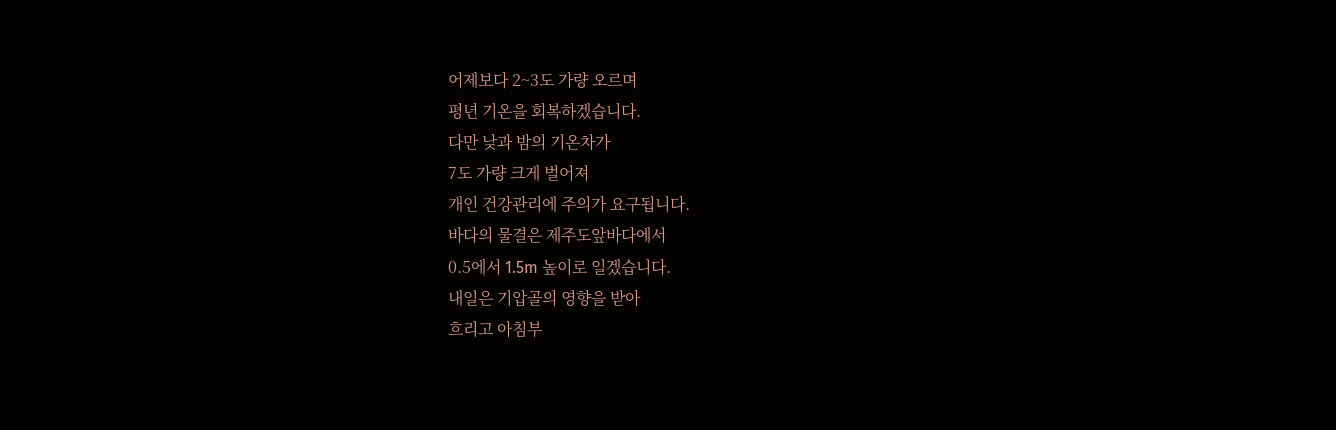어제보다 2~3도 가량 오르며
평년 기온을 회복하겠습니다.
다만 낮과 밤의 기온차가
7도 가량 크게 벌어져
개인 건강관리에 주의가 요구됩니다.
바다의 물결은 제주도앞바다에서
0.5에서 1.5m 높이로 일겠습니다.
내일은 기압골의 영향을 받아
흐리고 아침부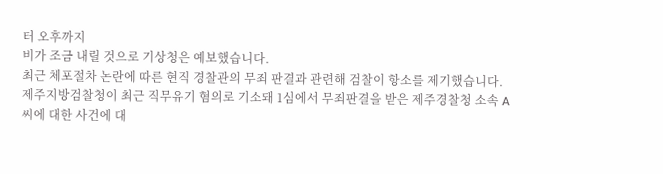터 오후까지
비가 조금 내릴 것으로 기상청은 예보했습니다.
최근 체포절차 논란에 따른 현직 경찰관의 무죄 판결과 관련해 검찰이 항소를 제기했습니다.
제주지방검찰청이 최근 직무유기 혐의로 기소돼 1심에서 무죄판결을 받은 제주경찰청 소속 A씨에 대한 사건에 대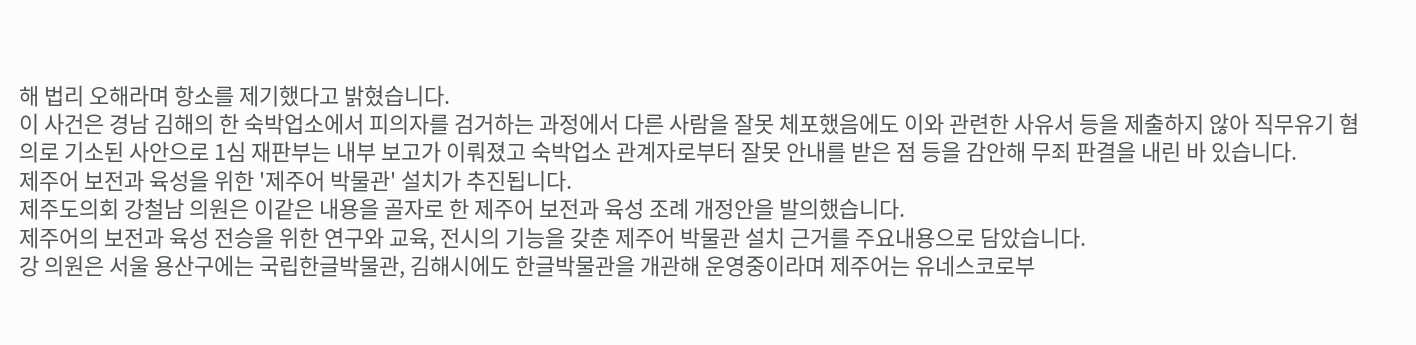해 법리 오해라며 항소를 제기했다고 밝혔습니다.
이 사건은 경남 김해의 한 숙박업소에서 피의자를 검거하는 과정에서 다른 사람을 잘못 체포했음에도 이와 관련한 사유서 등을 제출하지 않아 직무유기 혐의로 기소된 사안으로 1심 재판부는 내부 보고가 이뤄졌고 숙박업소 관계자로부터 잘못 안내를 받은 점 등을 감안해 무죄 판결을 내린 바 있습니다.
제주어 보전과 육성을 위한 '제주어 박물관' 설치가 추진됩니다.
제주도의회 강철남 의원은 이같은 내용을 골자로 한 제주어 보전과 육성 조례 개정안을 발의했습니다.
제주어의 보전과 육성 전승을 위한 연구와 교육, 전시의 기능을 갖춘 제주어 박물관 설치 근거를 주요내용으로 담았습니다.
강 의원은 서울 용산구에는 국립한글박물관, 김해시에도 한글박물관을 개관해 운영중이라며 제주어는 유네스코로부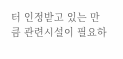터 인정받고 있는 만큼 관련시설이 필요하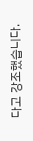다고 강조했습니다.